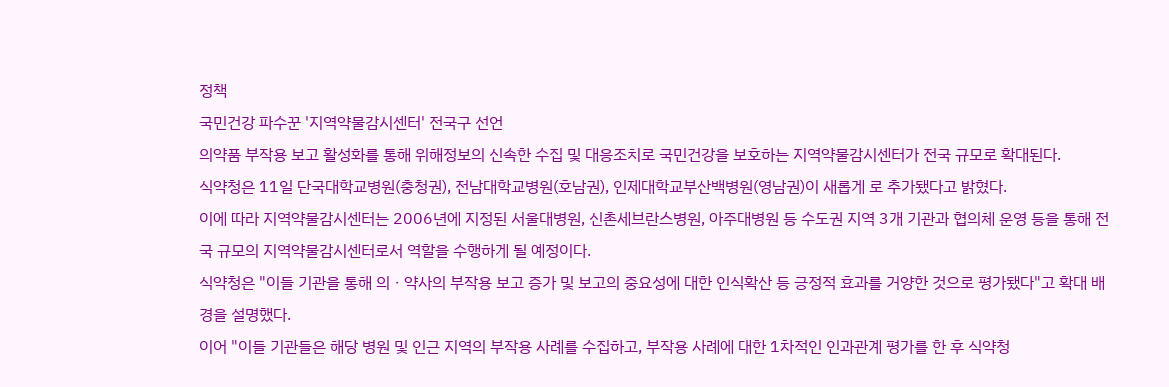정책
국민건강 파수꾼 '지역약물감시센터' 전국구 선언
의약품 부작용 보고 활성화를 통해 위해정보의 신속한 수집 및 대응조치로 국민건강을 보호하는 지역약물감시센터가 전국 규모로 확대된다.
식약청은 11일 단국대학교병원(충청권), 전남대학교병원(호남권), 인제대학교부산백병원(영남권)이 새롭게 로 추가됐다고 밝혔다.
이에 따라 지역약물감시센터는 2006년에 지정된 서울대병원, 신촌세브란스병원, 아주대병원 등 수도권 지역 3개 기관과 협의체 운영 등을 통해 전국 규모의 지역약물감시센터로서 역할을 수행하게 될 예정이다.
식약청은 "이들 기관을 통해 의ㆍ약사의 부작용 보고 증가 및 보고의 중요성에 대한 인식확산 등 긍정적 효과를 거양한 것으로 평가됐다"고 확대 배경을 설명했다.
이어 "이들 기관들은 해당 병원 및 인근 지역의 부작용 사례를 수집하고, 부작용 사례에 대한 1차적인 인과관계 평가를 한 후 식약청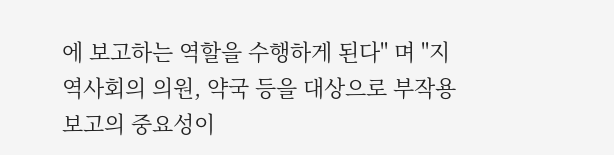에 보고하는 역할을 수행하게 된다" 며 "지역사회의 의원, 약국 등을 대상으로 부작용 보고의 중요성이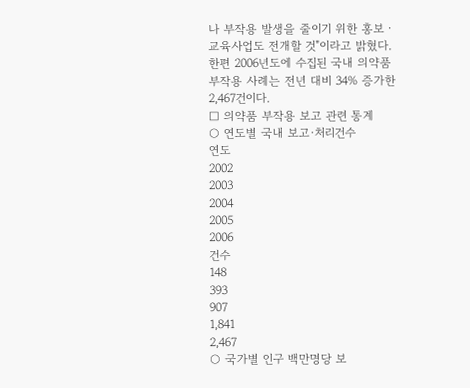나 부작용 발생을 줄이기 위한 홍보ㆍ교육사업도 전개할 것"이라고 밝혔다.
한편 2006년도에 수집된 국내 의약품 부작용 사례는 전년 대비 34% 증가한 2,467건이다.
□ 의약품 부작용 보고 관련 통계
○ 연도별 국내 보고·처리건수
연도
2002
2003
2004
2005
2006
건수
148
393
907
1,841
2,467
○ 국가별 인구 백만명당 보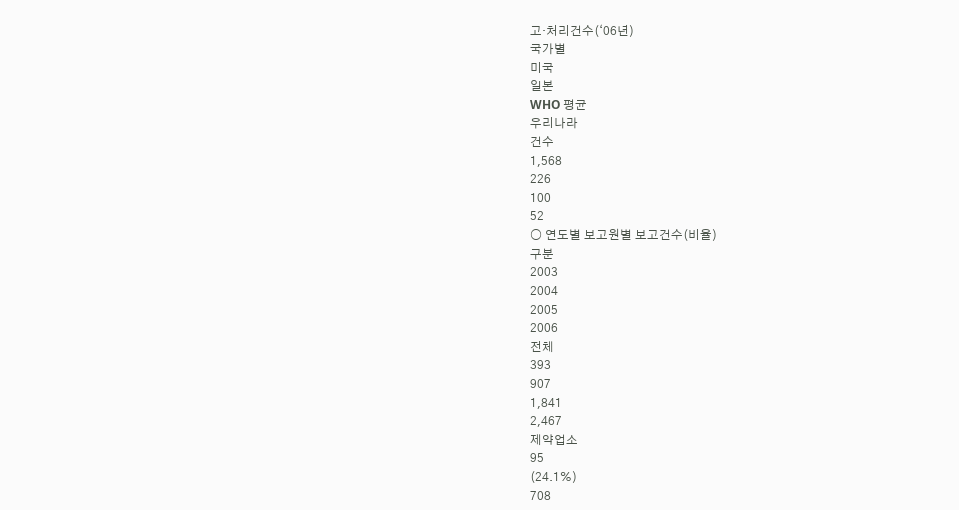고·처리건수(‘06년)
국가별
미국
일본
WHO 평균
우리나라
건수
1,568
226
100
52
○ 연도별 보고원별 보고건수(비율)
구분
2003
2004
2005
2006
전체
393
907
1,841
2,467
제약업소
95
(24.1%)
708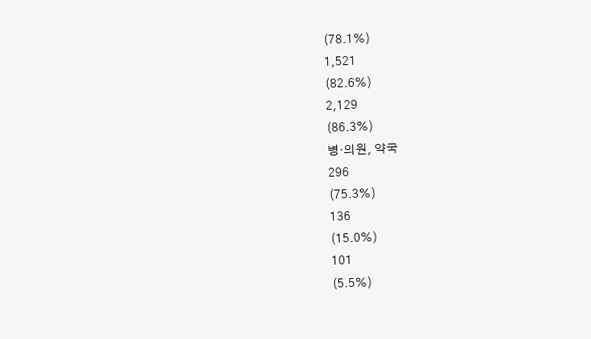(78.1%)
1,521
(82.6%)
2,129
(86.3%)
병·의원, 약국
296
(75.3%)
136
(15.0%)
101
(5.5%)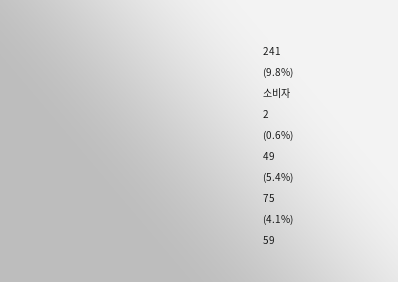241
(9.8%)
소비자
2
(0.6%)
49
(5.4%)
75
(4.1%)
59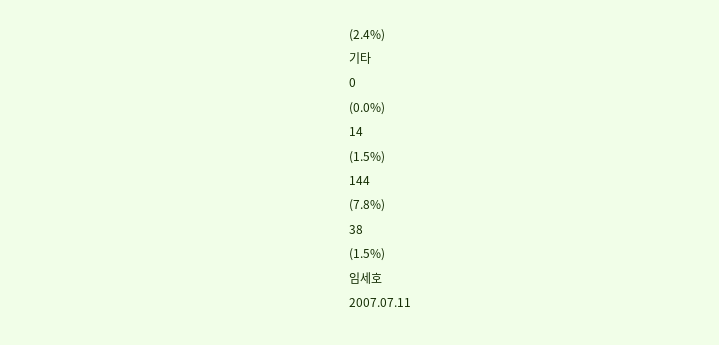(2.4%)
기타
0
(0.0%)
14
(1.5%)
144
(7.8%)
38
(1.5%)
임세호
2007.07.11